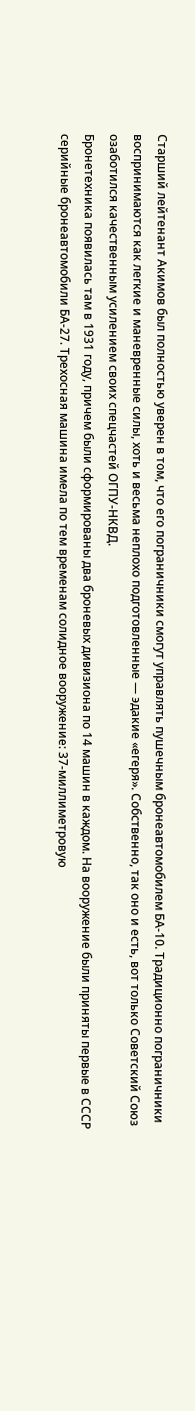Старший лейтенант Акимов был полностью уверен в том, что его пограничники смогут управлять пушечным бронеавтомобилем БА-10. Традиционно пограничники воспринимаются как легкие и маневренные силы, хоть и весьма неплохо подготовленные — эдакие «егеря». Собственно, так оно и есть, вот только Советский Союз озаботился качественным усилением своих спецчастей ОГПУ-НКВД.
Бронетехника появилась там в 1931 году, причем были сформированы два броневых дивизиона по 14 машин в каждом. На вооружение были приняты первые в СССР серийные бронеавтомобили БА-27. Трехосная машина имела по тем временам солидное вооружение: 37-миллиметровую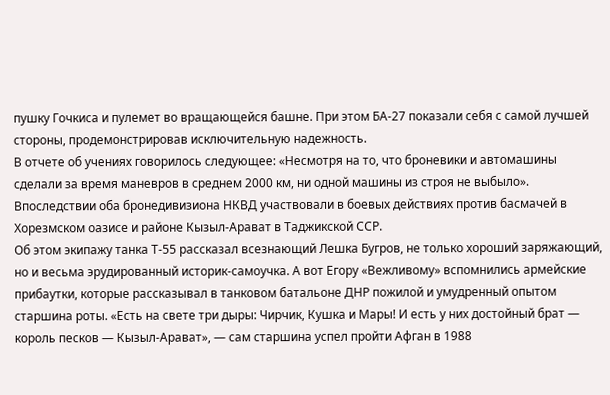пушку Гочкиса и пулемет во вращающейся башне. При этом БА-27 показали себя с самой лучшей стороны, продемонстрировав исключительную надежность.
В отчете об учениях говорилось следующее: «Несмотря на то, что броневики и автомашины сделали за время маневров в среднем 2000 км, ни одной машины из строя не выбыло». Впоследствии оба бронедивизиона НКВД участвовали в боевых действиях против басмачей в Хорезмском оазисе и районе Кызыл-Арават в Таджикской ССР.
Об этом экипажу танка Т-55 рассказал всезнающий Лешка Бугров, не только хороший заряжающий, но и весьма эрудированный историк-самоучка. А вот Егору «Вежливому» вспомнились армейские прибаутки, которые рассказывал в танковом батальоне ДНР пожилой и умудренный опытом старшина роты. «Есть на свете три дыры: Чирчик, Кушка и Мары! И есть у них достойный брат — король песков — Кызыл-Арават», — сам старшина успел пройти Афган в 1988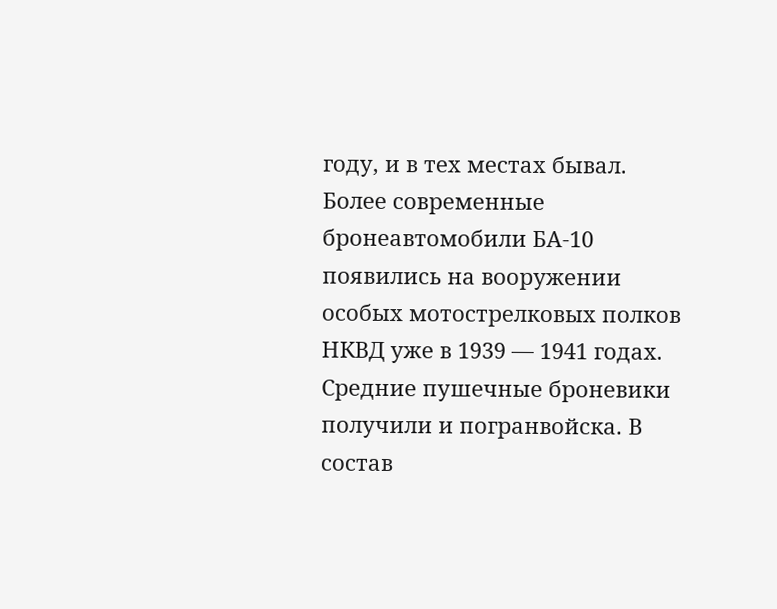году, и в тех местах бывал.
Более современные бронеавтомобили БА-10 появились на вооружении особых мотострелковых полков НКВД уже в 1939 — 1941 годах.
Средние пушечные броневики получили и погранвойска. В состав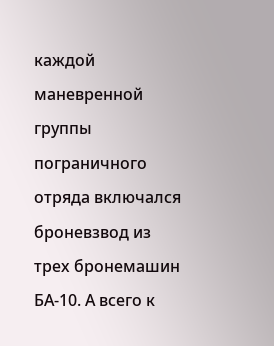каждой маневренной группы пограничного отряда включался броневзвод из трех бронемашин БА-10. А всего к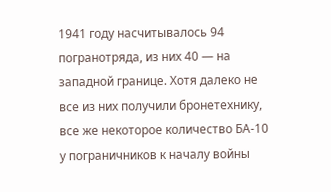1941 году насчитывалось 94 погранотряда, из них 40 — на западной границе. Хотя далеко не все из них получили бронетехнику, все же некоторое количество БА-10 у пограничников к началу войны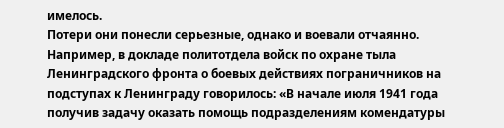имелось.
Потери они понесли серьезные, однако и воевали отчаянно. Например, в докладе политотдела войск по охране тыла Ленинградского фронта о боевых действиях пограничников на подступах к Ленинграду говорилось: «В начале июля 1941 года получив задачу оказать помощь подразделениям комендатуры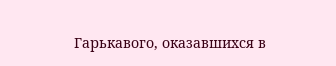Гарькавого, оказавшихся в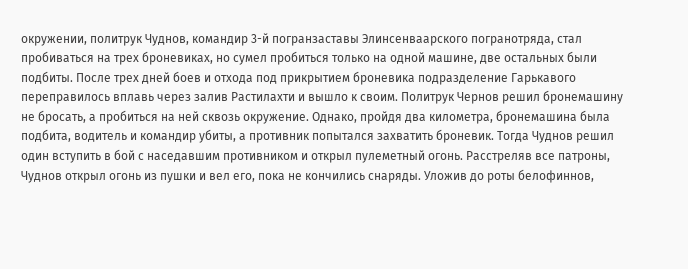окружении, политрук Чуднов, командир 3-й погранзаставы Элинсенваарского погранотряда, стал пробиваться на трех броневиках, но сумел пробиться только на одной машине, две остальных были подбиты. После трех дней боев и отхода под прикрытием броневика подразделение Гарькавого переправилось вплавь через залив Растилахти и вышло к своим. Политрук Чернов решил бронемашину не бросать, а пробиться на ней сквозь окружение. Однако, пройдя два километра, бронемашина была подбита, водитель и командир убиты, а противник попытался захватить броневик. Тогда Чуднов решил один вступить в бой с наседавшим противником и открыл пулеметный огонь. Расстреляв все патроны, Чуднов открыл огонь из пушки и вел его, пока не кончились снаряды. Уложив до роты белофиннов,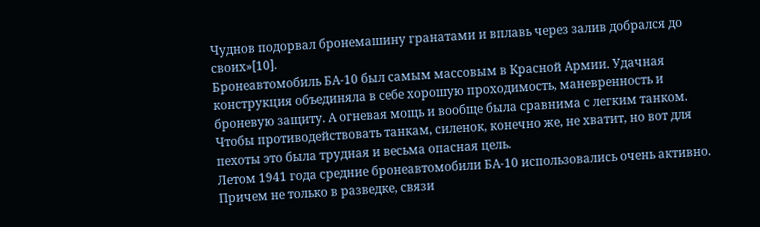Чуднов подорвал бронемашину гранатами и вплавь через залив добрался до своих»[10].
Бронеавтомобиль БА-10 был самым массовым в Красной Армии. Удачная конструкция объединяла в себе хорошую проходимость, маневренность и броневую защиту. А огневая мощь и вообще была сравнима с легким танком. Чтобы противодействовать танкам, силенок, конечно же, не хватит, но вот для пехоты это была трудная и весьма опасная цель.
Летом 1941 года средние бронеавтомобили БА-10 использовались очень активно. Причем не только в разведке, связи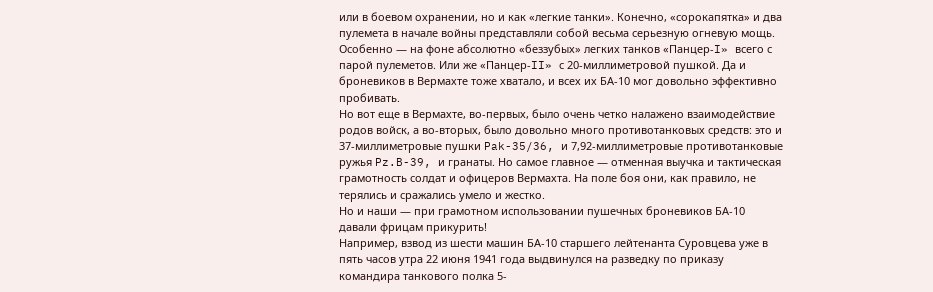или в боевом охранении, но и как «легкие танки». Конечно, «сорокапятка» и два пулемета в начале войны представляли собой весьма серьезную огневую мощь. Особенно — на фоне абсолютно «беззубых» легких танков «Панцер-I» всего с парой пулеметов. Или же «Панцер-II» с 20-миллиметровой пушкой. Да и броневиков в Вермахте тоже хватало, и всех их БА-10 мог довольно эффективно пробивать.
Но вот еще в Вермахте, во-первых, было очень четко налажено взаимодействие родов войск, а во-вторых, было довольно много противотанковых средств: это и 37-миллиметровые пушки Pak-35/36, и 7,92-миллиметровые противотанковые ружья Pz.B-39, и гранаты. Но самое главное — отменная выучка и тактическая грамотность солдат и офицеров Вермахта. На поле боя они, как правило, не терялись и сражались умело и жестко.
Но и наши — при грамотном использовании пушечных броневиков БА-10 давали фрицам прикурить!
Например, взвод из шести машин БА-10 старшего лейтенанта Суровцева уже в пять часов утра 22 июня 1941 года выдвинулся на разведку по приказу командира танкового полка 5-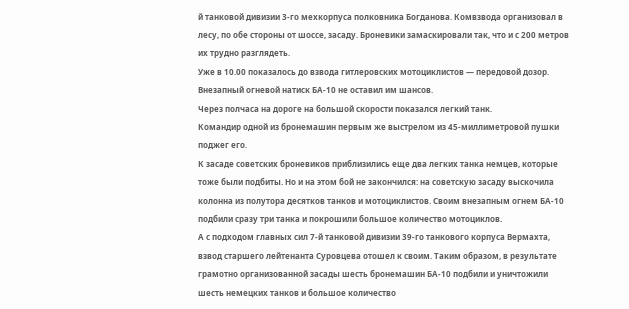й танковой дивизии 3-го мехкорпуса полковника Богданова. Комвзвода организовал в лесу, по обе стороны от шоссе, засаду. Броневики замаскировали так, что и с 200 метров их трудно разглядеть.
Уже в 10.00 показалось до взвода гитлеровских мотоциклистов — передовой дозор. Внезапный огневой натиск БА-10 не оставил им шансов.
Через полчаса на дороге на большой скорости показался легкий танк.
Командир одной из бронемашин первым же выстрелом из 45-миллиметровой пушки поджег его.
К засаде советских броневиков приблизились еще два легких танка немцев, которые тоже были подбиты. Но и на этом бой не закончился: на советскую засаду выскочила колонна из полутора десятков танков и мотоциклистов. Своим внезапным огнем БА-10 подбили сразу три танка и покрошили большое количество мотоциклов.
А с подходом главных сил 7-й танковой дивизии 39-го танкового корпуса Вермахта, взвод старшего лейтенанта Суровцева отошел к своим. Таким образом, в результате грамотно организованной засады шесть бронемашин БА-10 подбили и уничтожили шесть немецких танков и большое количество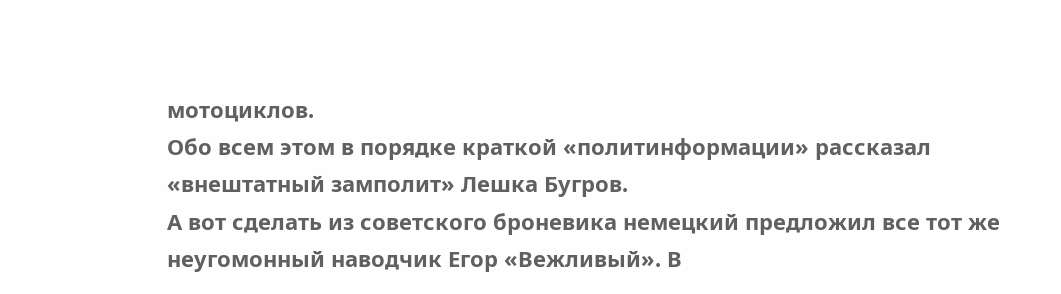мотоциклов.
Обо всем этом в порядке краткой «политинформации» рассказал «внештатный замполит» Лешка Бугров.
А вот сделать из советского броневика немецкий предложил все тот же неугомонный наводчик Егор «Вежливый». В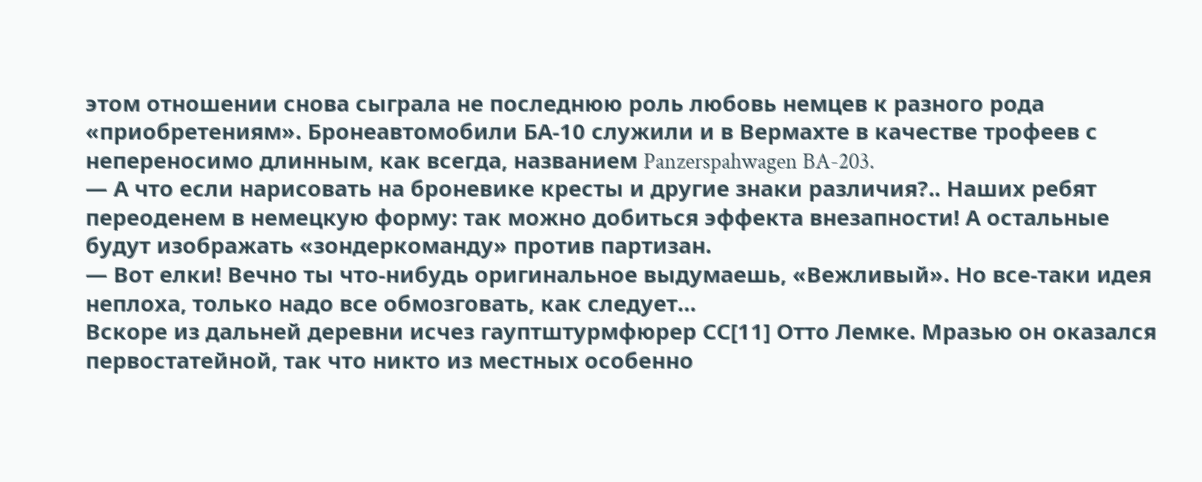этом отношении снова сыграла не последнюю роль любовь немцев к разного рода «приобретениям». Бронеавтомобили БА-10 служили и в Вермахте в качестве трофеев с непереносимо длинным, как всегда, названием Panzerspahwagen BA-203.
— А что если нарисовать на броневике кресты и другие знаки различия?.. Наших ребят переоденем в немецкую форму: так можно добиться эффекта внезапности! А остальные будут изображать «зондеркоманду» против партизан.
— Вот елки! Вечно ты что-нибудь оригинальное выдумаешь, «Вежливый». Но все-таки идея неплоха, только надо все обмозговать, как следует…
Вскоре из дальней деревни исчез гауптштурмфюрер СС[11] Отто Лемке. Мразью он оказался первостатейной, так что никто из местных особенно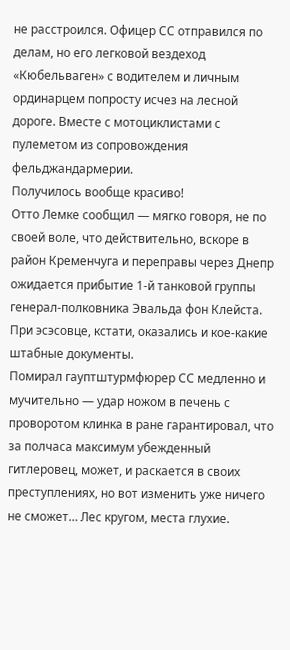не расстроился. Офицер СС отправился по делам, но его легковой вездеход «Кюбельваген» с водителем и личным ординарцем попросту исчез на лесной дороге. Вместе с мотоциклистами с пулеметом из сопровождения фельджандармерии.
Получилось вообще красиво!
Отто Лемке сообщил — мягко говоря, не по своей воле, что действительно, вскоре в район Кременчуга и переправы через Днепр ожидается прибытие 1-й танковой группы генерал-полковника Эвальда фон Клейста. При эсэсовце, кстати, оказались и кое-какие штабные документы.
Помирал гауптштурмфюрер СС медленно и мучительно — удар ножом в печень с проворотом клинка в ране гарантировал, что за полчаса максимум убежденный гитлеровец, может, и раскается в своих преступлениях, но вот изменить уже ничего не сможет… Лес кругом, места глухие.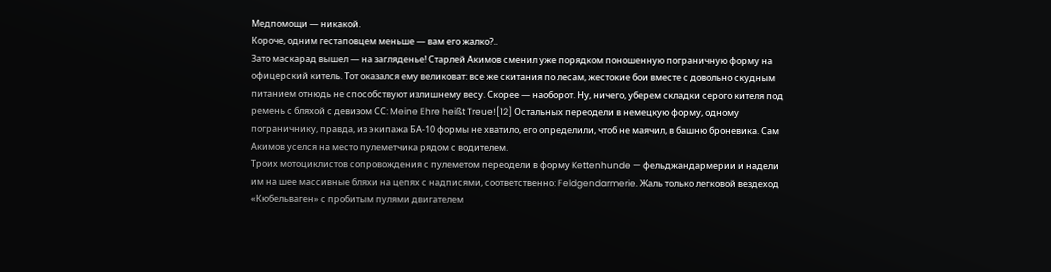Медпомощи — никакой.
Короче, одним гестаповцем меньше — вам его жалко?..
Зато маскарад вышел — на загляденье! Старлей Акимов сменил уже порядком поношенную пограничную форму на офицерский китель. Тот оказался ему великоват: все же скитания по лесам, жестокие бои вместе с довольно скудным питанием отнюдь не способствуют излишнему весу. Скорее — наоборот. Ну, ничего, уберем складки серого кителя под ремень с бляхой с девизом СС: Meine Ehre heißt Treue![12] Остальных переодели в немецкую форму, одному пограничнику, правда, из экипажа БА-10 формы не хватило, его определили, чтоб не маячил, в башню броневика. Сам Акимов уселся на место пулеметчика рядом с водителем.
Троих мотоциклистов сопровождения с пулеметом переодели в форму Kettenhunde — фельджандармерии и надели им на шее массивные бляхи на цепях с надписями, соответственно: Feldgendarmerie. Жаль только легковой вездеход «Кюбельваген» с пробитым пулями двигателем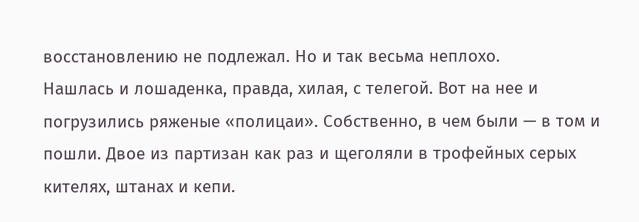восстановлению не подлежал. Но и так весьма неплохо.
Нашлась и лошаденка, правда, хилая, с телегой. Вот на нее и погрузились ряженые «полицаи». Собственно, в чем были — в том и пошли. Двое из партизан как раз и щеголяли в трофейных серых кителях, штанах и кепи.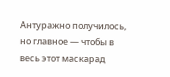Антуражно получилось, но главное — чтобы в весь этот маскарад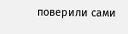поверили сами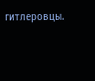гитлеровцы.